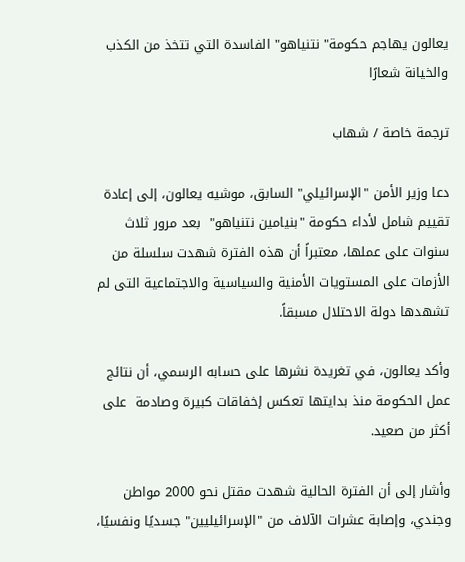يعالون يهاجم حكومة" نتنياهو" الفاسدة التي تتخذ من الكذب والخيانة شعارًا

ترجمة خاصة / شهاب

دعا وزير الأمن "الإسرائيلي" السابق، موشيه يعالون، إلى إعادة تقييم شامل لأداء حكومة "بنيامين نتنياهو"  بعد مرور ثلاث سنوات على عملها، معتبراً أن هذه الفترة شهدت سلسلة من الأزمات على المستويات الأمنية والسياسية والاجتماعية التى لم تشهدها دولة الاحتلال مسبقاً.

وأكد يعالون، في تغريدة نشرها على حسابه الرسمي، أن نتائج عمل الحكومة منذ بدايتها تعكس إخفاقات كبيرة وصادمة  على أكثر من صعيد.

وأشار إلى أن الفترة الحالية شهدت مقتل نحو 2000 مواطن وجندي، وإصابة عشرات الآلاف من "الإسرائيليين" جسديًا ونفسيًا،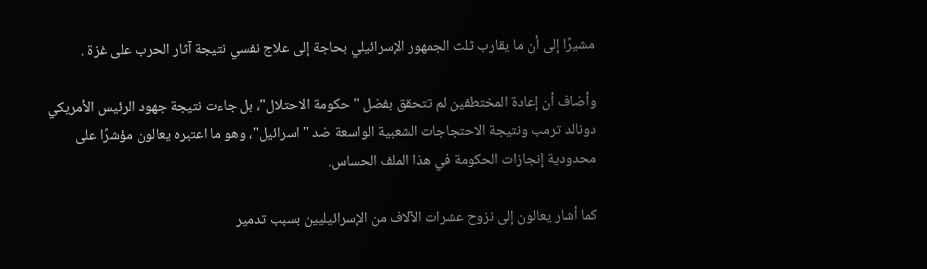مشيرًا إلى أن ما يقارب ثلث الجمهور الإسرائيلي بحاجة إلى علاج نفسي نتيجة آثار الحرب على غزة .

وأضاف أن إعادة المختطفين لم تتحقق بفضل "حكومة الاحتلال"، بل جاءت نتيجة جهود الرئيس الأمريكي  دونالد ترمب ونتيجة الاحتجاجات الشعبية الواسعة ضد "اسرائيل"، وهو ما اعتبره يعالون مؤشرًا على محدودية إنجازات الحكومة في هذا الملف الحساس.

كما أشار يعالون إلى نزوح عشرات الآلاف من الإسرائيليين بسبب تدمير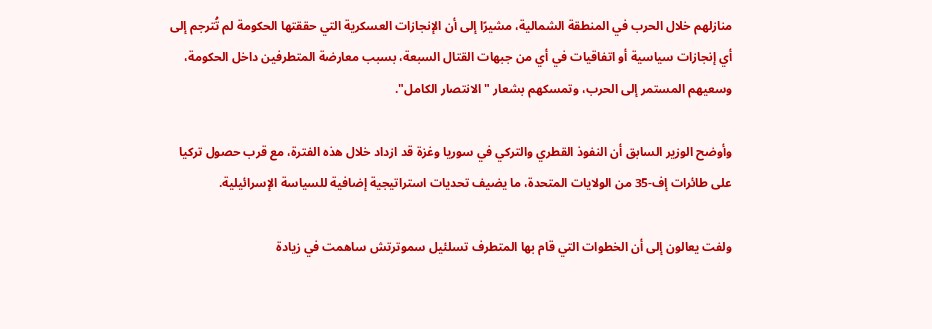منازلهم خلال الحرب في المنطقة الشمالية، مشيرًا إلى أن الإنجازات العسكرية التي حققتها الحكومة لم تُترجم إلى أي إنجازات سياسية أو اتفاقيات في أي من جبهات القتال السبعة، بسبب معارضة المتطرفين داخل الحكومة، وسعيهم المستمر إلى الحرب، وتمسكهم بشعار "الانتصار الكامل".

وأوضح الوزير السابق أن النفوذ القطري والتركي في سوريا وغزة قد ازداد خلال هذه الفترة، مع قرب حصول تركيا على طائرات إف-35 من الولايات المتحدة، ما يضيف تحديات استراتيجية إضافية للسياسة الإسرائيلية.

ولفت يعالون إلى أن الخطوات التي قام بها المتطرف تسلئيل سموترتش ساهمت في زيادة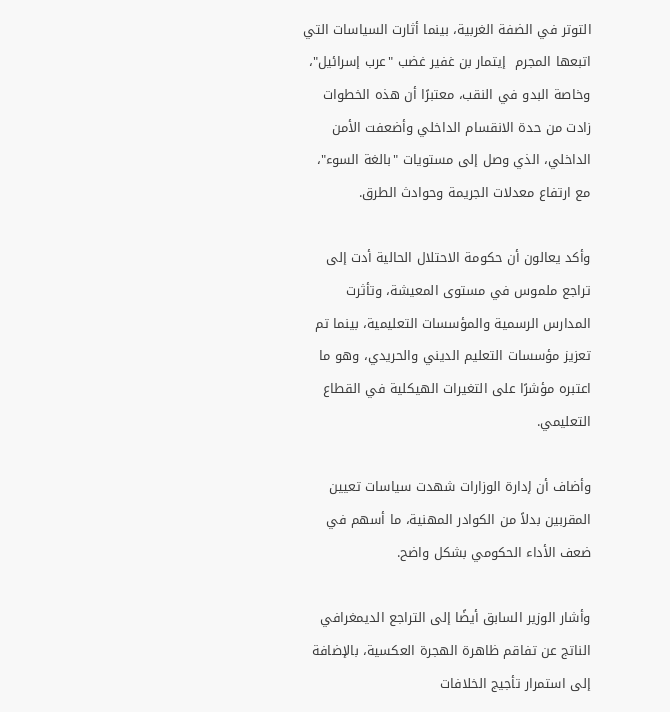التوتر في الضفة الغربية، بينما أثارت السياسات التي اتبعها المجرم  إيتمار بن غفير غضب "عرب إسرائيل"، وخاصة البدو في النقب، معتبرًا أن هذه الخطوات زادت من حدة الانقسام الداخلي وأضعفت الأمن الداخلي، الذي وصل إلى مستويات "بالغة السوء"، مع ارتفاع معدلات الجريمة وحوادث الطرق.

وأكد يعالون أن حكومة الاحتلال الحالية أدت إلى تراجع ملموس في مستوى المعيشة، وتأثرت المدارس الرسمية والمؤسسات التعليمية، بينما تم تعزيز مؤسسات التعليم الديني والحريدي، وهو ما اعتبره مؤشرًا على التغيرات الهيكلية في القطاع التعليمي.

وأضاف أن إدارة الوزارات شهدت سياسات تعيين المقربين بدلاً من الكوادر المهنية، ما أسهم في ضعف الأداء الحكومي بشكل واضح.

وأشار الوزير السابق أيضًا إلى التراجع الديمغرافي الناتج عن تفاقم ظاهرة الهجرة العكسية، بالإضافة إلى استمرار تأجيج الخلافات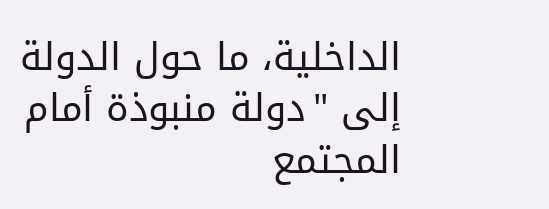الداخلية، ما حول الدولة إلى "دولة منبوذة أمام المجتمع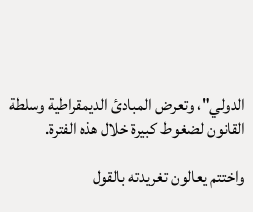الدولي"، وتعرض المبادئ الديمقراطية وسلطة القانون لضغوط كبيرة خلال هذه الفترة.

واختتم يعالون تغريدته بالقول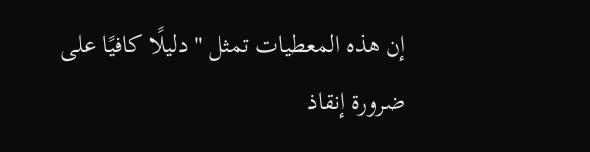إن هذه المعطيات تمثل "دليلًا كافيًا على ضرورة إنقاذ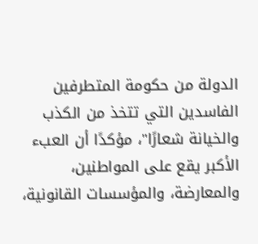الدولة من حكومة المتطرفين الفاسدين التي تتخذ من الكذب والخيانة شعارًا"، مؤكدًا أن العبء الأكبر يقع على المواطنين، والمعارضة، والمؤسسات القانونية،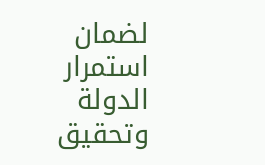لضمان استمرار الدولة وتحقيق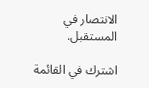الانتصار في المستقبل.

اشترك في القائمة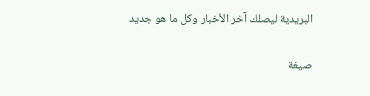البريدية ليصلك آخر الأخبار وكل ما هو جديد

صيغة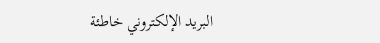البريد الإلكتروني خاطئة